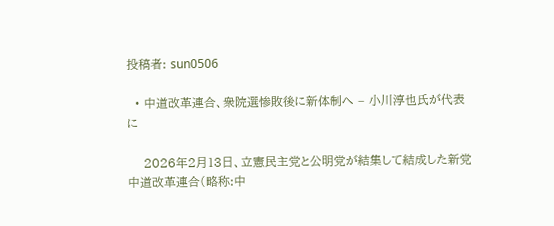投稿者: sun0506

  • 中道改革連合、衆院選惨敗後に新体制へ – 小川淳也氏が代表に

    2026年2月13日、立憲民主党と公明党が結集して結成した新党 中道改革連合(略称:中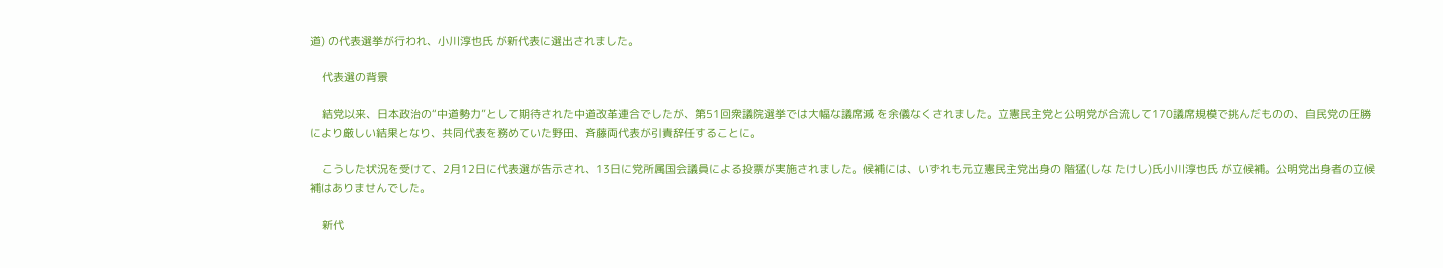道) の代表選挙が行われ、小川淳也氏 が新代表に選出されました。

    代表選の背景

    結党以来、日本政治の“中道勢力”として期待された中道改革連合でしたが、第51回衆議院選挙では大幅な議席減 を余儀なくされました。立憲民主党と公明党が合流して170議席規模で挑んだものの、自民党の圧勝により厳しい結果となり、共同代表を務めていた野田、斉藤両代表が引責辞任することに。

    こうした状況を受けて、2月12日に代表選が告示され、13日に党所属国会議員による投票が実施されました。候補には、いずれも元立憲民主党出身の 階猛(しな たけし)氏小川淳也氏 が立候補。公明党出身者の立候補はありませんでした。

    新代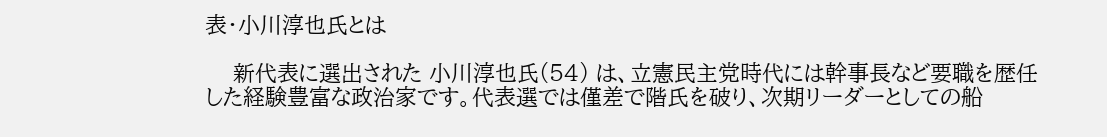表・小川淳也氏とは

    新代表に選出された 小川淳也氏(54) は、立憲民主党時代には幹事長など要職を歴任した経験豊富な政治家です。代表選では僅差で階氏を破り、次期リーダーとしての船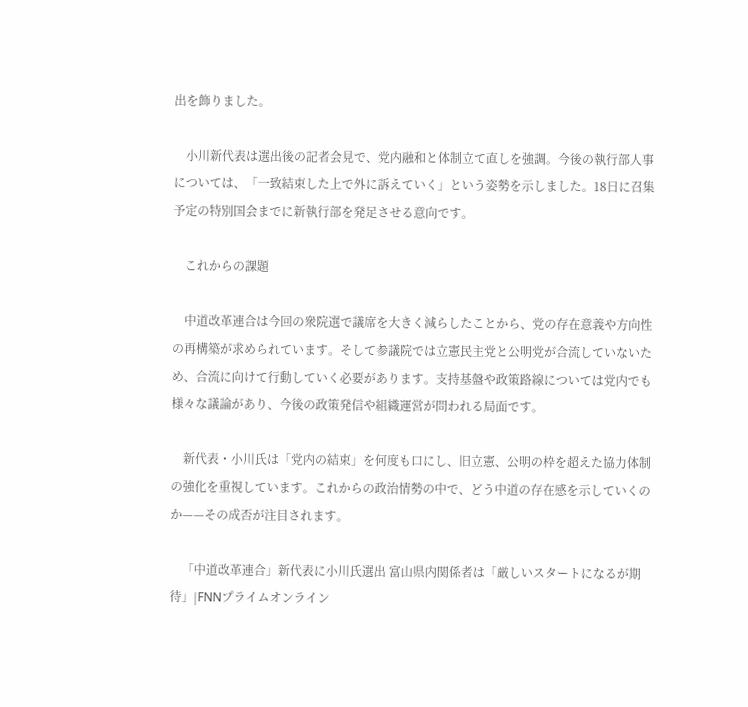出を飾りました。

    小川新代表は選出後の記者会見で、党内融和と体制立て直しを強調。今後の執行部人事については、「一致結束した上で外に訴えていく」という姿勢を示しました。18日に召集予定の特別国会までに新執行部を発足させる意向です。

    これからの課題

    中道改革連合は今回の衆院選で議席を大きく減らしたことから、党の存在意義や方向性の再構築が求められています。そして参議院では立憲民主党と公明党が合流していないため、合流に向けて行動していく必要があります。支持基盤や政策路線については党内でも様々な議論があり、今後の政策発信や組織運営が問われる局面です。

    新代表・小川氏は「党内の結束」を何度も口にし、旧立憲、公明の枠を超えた協力体制の強化を重視しています。これからの政治情勢の中で、どう中道の存在感を示していくのか——その成否が注目されます。

    「中道改革連合」新代表に小川氏選出 富山県内関係者は「厳しいスタートになるが期待」|FNNプライムオンライン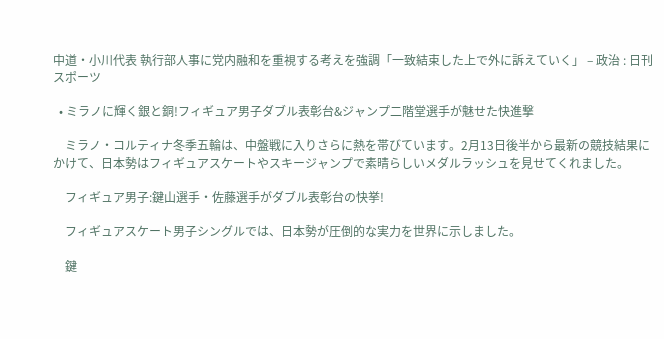中道・小川代表 執行部人事に党内融和を重視する考えを強調「一致結束した上で外に訴えていく」 – 政治 : 日刊スポーツ

  • ミラノに輝く銀と銅!フィギュア男子ダブル表彰台&ジャンプ二階堂選手が魅せた快進撃

    ミラノ・コルティナ冬季五輪は、中盤戦に入りさらに熱を帯びています。2月13日後半から最新の競技結果にかけて、日本勢はフィギュアスケートやスキージャンプで素晴らしいメダルラッシュを見せてくれました。

    フィギュア男子:鍵山選手・佐藤選手がダブル表彰台の快挙!

    フィギュアスケート男子シングルでは、日本勢が圧倒的な実力を世界に示しました。

    鍵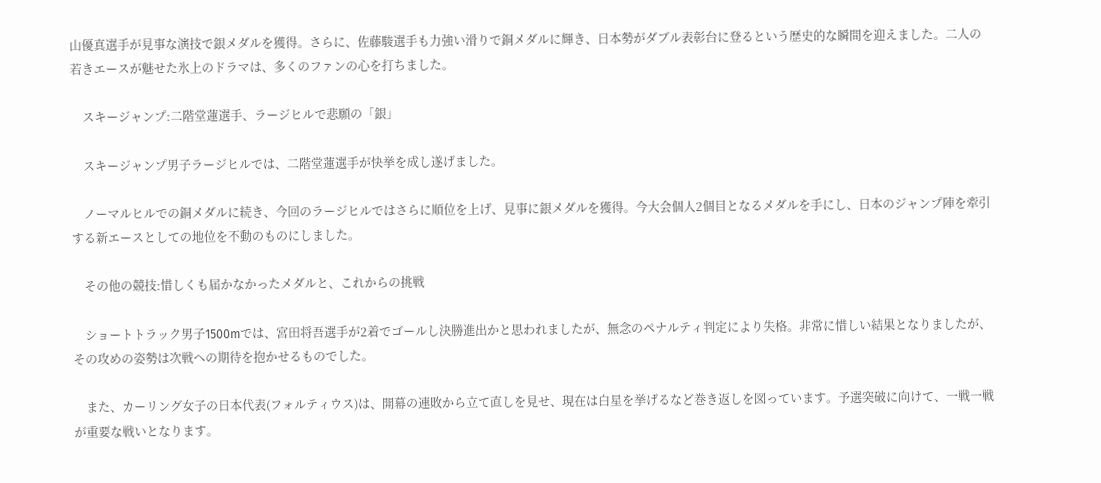山優真選手が見事な演技で銀メダルを獲得。さらに、佐藤駿選手も力強い滑りで銅メダルに輝き、日本勢がダブル表彰台に登るという歴史的な瞬間を迎えました。二人の若きエースが魅せた氷上のドラマは、多くのファンの心を打ちました。

    スキージャンプ:二階堂蓮選手、ラージヒルで悲願の「銀」

    スキージャンプ男子ラージヒルでは、二階堂蓮選手が快挙を成し遂げました。

    ノーマルヒルでの銅メダルに続き、今回のラージヒルではさらに順位を上げ、見事に銀メダルを獲得。今大会個人2個目となるメダルを手にし、日本のジャンプ陣を牽引する新エースとしての地位を不動のものにしました。

    その他の競技:惜しくも届かなかったメダルと、これからの挑戦

    ショートトラック男子1500mでは、宮田将吾選手が2着でゴールし決勝進出かと思われましたが、無念のペナルティ判定により失格。非常に惜しい結果となりましたが、その攻めの姿勢は次戦への期待を抱かせるものでした。

    また、カーリング女子の日本代表(フォルティウス)は、開幕の連敗から立て直しを見せ、現在は白星を挙げるなど巻き返しを図っています。予選突破に向けて、一戦一戦が重要な戦いとなります。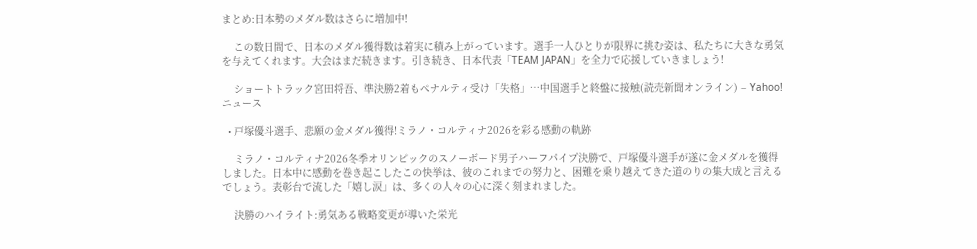まとめ:日本勢のメダル数はさらに増加中!

    この数日間で、日本のメダル獲得数は着実に積み上がっています。選手一人ひとりが限界に挑む姿は、私たちに大きな勇気を与えてくれます。大会はまだ続きます。引き続き、日本代表「TEAM JAPAN」を全力で応援していきましょう!

    ショートトラック宮田将吾、準決勝2着もペナルティ受け「失格」…中国選手と終盤に接触(読売新聞オンライン) – Yahoo!ニュース

  • 戸塚優斗選手、悲願の金メダル獲得!ミラノ・コルティナ2026を彩る感動の軌跡

    ミラノ・コルティナ2026冬季オリンピックのスノーボード男子ハーフパイプ決勝で、戸塚優斗選手が遂に金メダルを獲得しました。日本中に感動を巻き起こしたこの快挙は、彼のこれまでの努力と、困難を乗り越えてきた道のりの集大成と言えるでしょう。表彰台で流した「嬉し涙」は、多くの人々の心に深く刻まれました。

    決勝のハイライト:勇気ある戦略変更が導いた栄光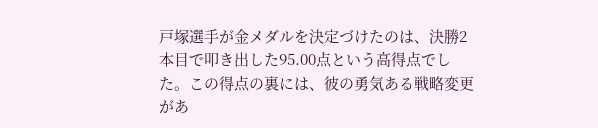戸塚選手が金メダルを決定づけたのは、決勝2本目で叩き出した95.00点という高得点でした。この得点の裏には、彼の勇気ある戦略変更があ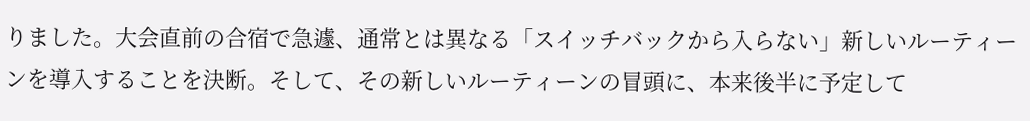りました。大会直前の合宿で急遽、通常とは異なる「スイッチバックから入らない」新しいルーティーンを導入することを決断。そして、その新しいルーティーンの冒頭に、本来後半に予定して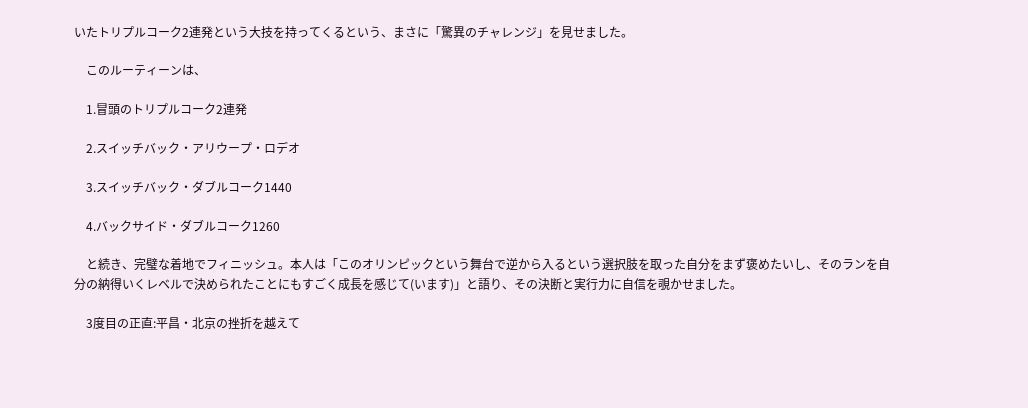いたトリプルコーク2連発という大技を持ってくるという、まさに「驚異のチャレンジ」を見せました。

    このルーティーンは、

    1.冒頭のトリプルコーク2連発

    2.スイッチバック・アリウープ・ロデオ

    3.スイッチバック・ダブルコーク1440

    4.バックサイド・ダブルコーク1260

    と続き、完璧な着地でフィニッシュ。本人は「このオリンピックという舞台で逆から入るという選択肢を取った自分をまず褒めたいし、そのランを自分の納得いくレベルで決められたことにもすごく成長を感じて(います)」と語り、その決断と実行力に自信を覗かせました。

    3度目の正直:平昌・北京の挫折を越えて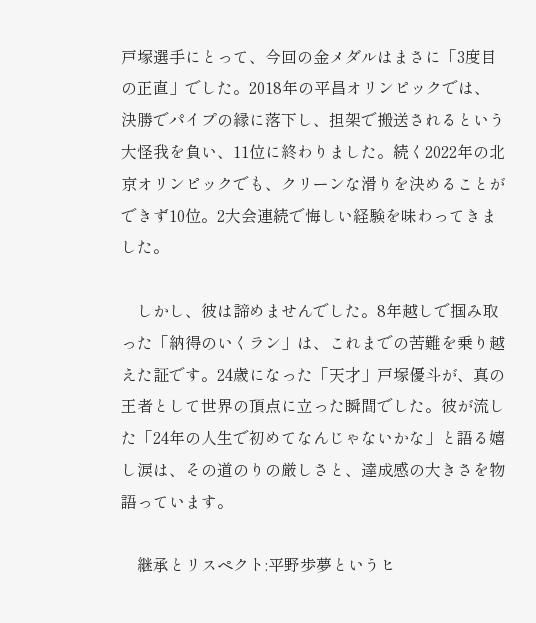戸塚選手にとって、今回の金メダルはまさに「3度目の正直」でした。2018年の平昌オリンピックでは、決勝でパイプの縁に落下し、担架で搬送されるという大怪我を負い、11位に終わりました。続く2022年の北京オリンピックでも、クリーンな滑りを決めることができず10位。2大会連続で悔しい経験を味わってきました。

    しかし、彼は諦めませんでした。8年越しで掴み取った「納得のいくラン」は、これまでの苦難を乗り越えた証です。24歳になった「天才」戸塚優斗が、真の王者として世界の頂点に立った瞬間でした。彼が流した「24年の人生で初めてなんじゃないかな」と語る嬉し涙は、その道のりの厳しさと、達成感の大きさを物語っています。

    継承とリスペクト:平野歩夢というヒ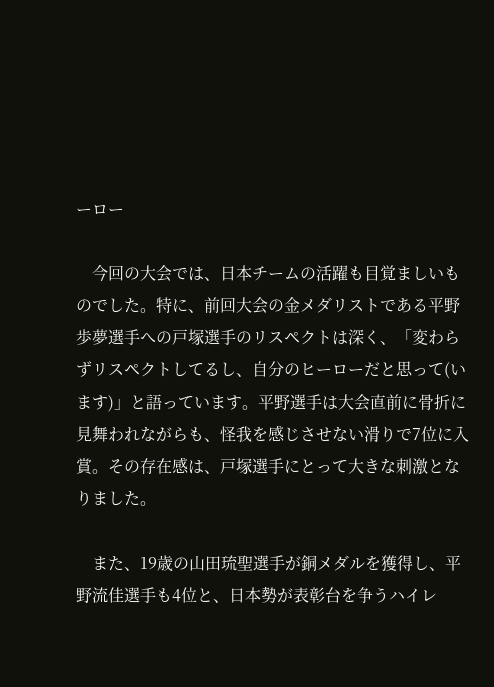ーロー

    今回の大会では、日本チームの活躍も目覚ましいものでした。特に、前回大会の金メダリストである平野歩夢選手への戸塚選手のリスペクトは深く、「変わらずリスペクトしてるし、自分のヒーローだと思って(います)」と語っています。平野選手は大会直前に骨折に見舞われながらも、怪我を感じさせない滑りで7位に入賞。その存在感は、戸塚選手にとって大きな刺激となりました。

    また、19歳の山田琉聖選手が銅メダルを獲得し、平野流佳選手も4位と、日本勢が表彰台を争うハイレ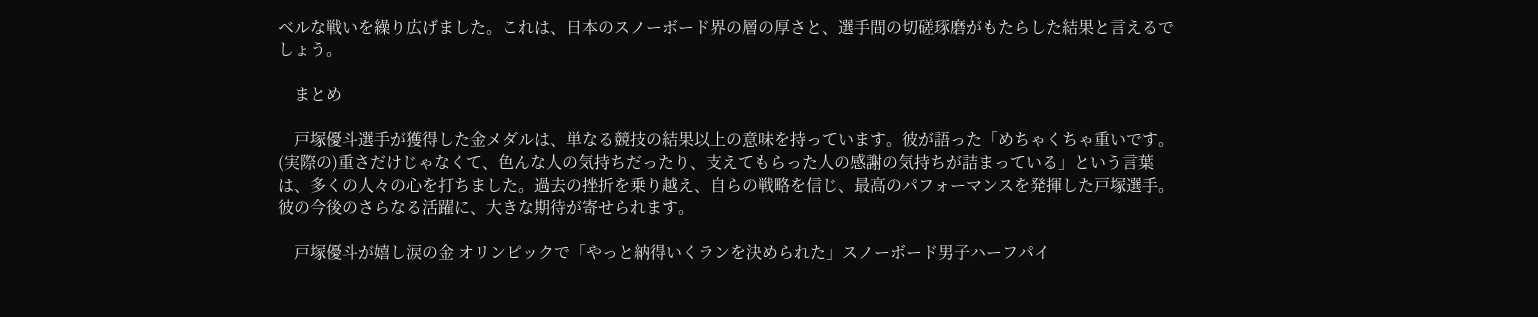ベルな戦いを繰り広げました。これは、日本のスノーボード界の層の厚さと、選手間の切磋琢磨がもたらした結果と言えるでしょう。

    まとめ

    戸塚優斗選手が獲得した金メダルは、単なる競技の結果以上の意味を持っています。彼が語った「めちゃくちゃ重いです。(実際の)重さだけじゃなくて、色んな人の気持ちだったり、支えてもらった人の感謝の気持ちが詰まっている」という言葉は、多くの人々の心を打ちました。過去の挫折を乗り越え、自らの戦略を信じ、最高のパフォーマンスを発揮した戸塚選手。彼の今後のさらなる活躍に、大きな期待が寄せられます。

    戸塚優斗が嬉し涙の金 オリンピックで「やっと納得いくランを決められた」スノーボード男子ハーフパイ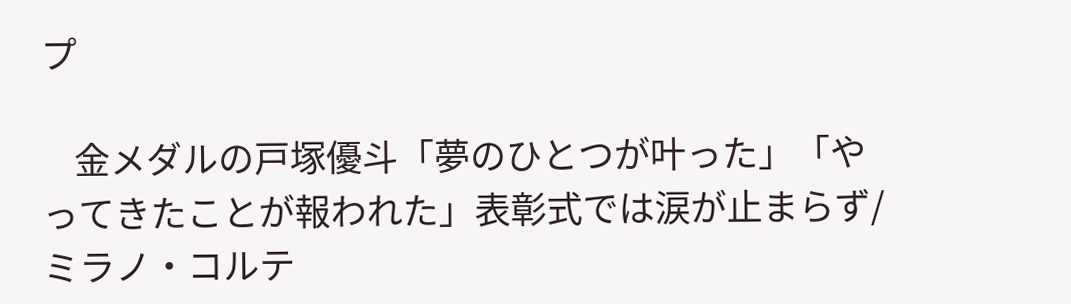プ

    金メダルの戸塚優斗「夢のひとつが叶った」「やってきたことが報われた」表彰式では涙が止まらず/ミラノ・コルテ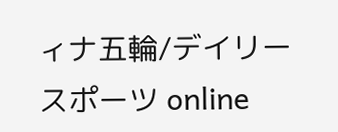ィナ五輪/デイリースポーツ online